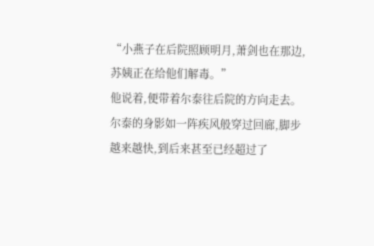“小燕子在后院照顾明月,萧剑也在那边,苏姨正在给他们解毒。”
他说着,便带着尔泰往后院的方向走去。
尔泰的身影如一阵疾风般穿过回廊,脚步越来越快,到后来甚至已经超过了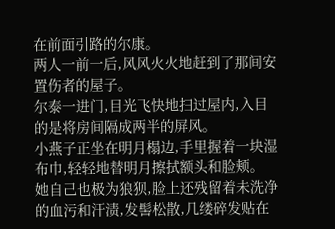在前面引路的尔康。
两人一前一后,风风火火地赶到了那间安置伤者的屋子。
尔泰一进门,目光飞快地扫过屋内,入目的是将房间隔成两半的屏风。
小燕子正坐在明月榻边,手里握着一块湿布巾,轻轻地替明月擦拭额头和脸颊。
她自己也极为狼狈,脸上还残留着未洗净的血污和汗渍,发髻松散,几缕碎发贴在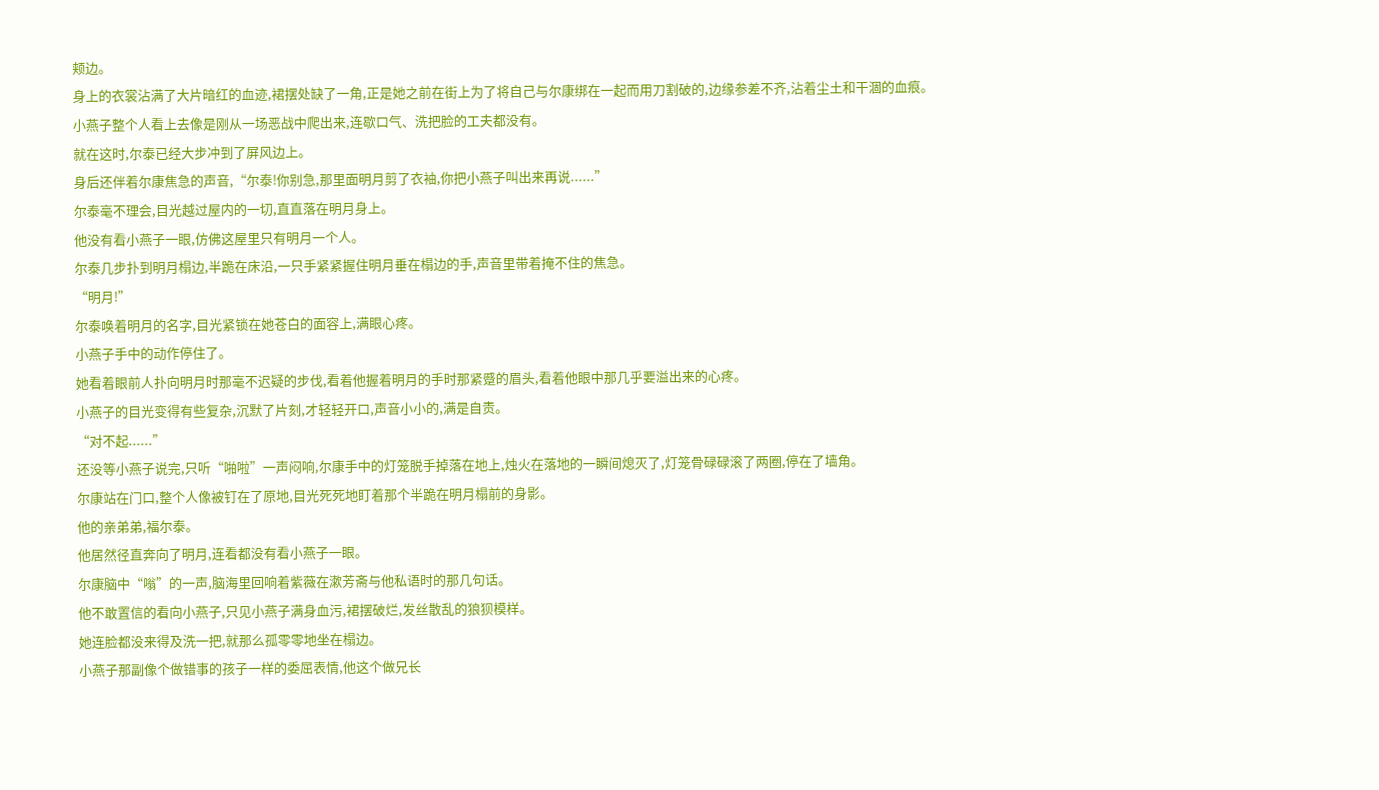颊边。
身上的衣裳沾满了大片暗红的血迹,裙摆处缺了一角,正是她之前在街上为了将自己与尔康绑在一起而用刀割破的,边缘参差不齐,沾着尘土和干涸的血痕。
小燕子整个人看上去像是刚从一场恶战中爬出来,连歇口气、洗把脸的工夫都没有。
就在这时,尔泰已经大步冲到了屏风边上。
身后还伴着尔康焦急的声音,“尔泰!你别急,那里面明月剪了衣袖,你把小燕子叫出来再说......”
尔泰毫不理会,目光越过屋内的一切,直直落在明月身上。
他没有看小燕子一眼,仿佛这屋里只有明月一个人。
尔泰几步扑到明月榻边,半跪在床沿,一只手紧紧握住明月垂在榻边的手,声音里带着掩不住的焦急。
“明月!”
尔泰唤着明月的名字,目光紧锁在她苍白的面容上,满眼心疼。
小燕子手中的动作停住了。
她看着眼前人扑向明月时那毫不迟疑的步伐,看着他握着明月的手时那紧蹙的眉头,看着他眼中那几乎要溢出来的心疼。
小燕子的目光变得有些复杂,沉默了片刻,才轻轻开口,声音小小的,满是自责。
“对不起......”
还没等小燕子说完,只听“啪啦”一声闷响,尔康手中的灯笼脱手掉落在地上,烛火在落地的一瞬间熄灭了,灯笼骨碌碌滚了两圈,停在了墙角。
尔康站在门口,整个人像被钉在了原地,目光死死地盯着那个半跪在明月榻前的身影。
他的亲弟弟,福尔泰。
他居然径直奔向了明月,连看都没有看小燕子一眼。
尔康脑中“嗡”的一声,脑海里回响着紫薇在漱芳斋与他私语时的那几句话。
他不敢置信的看向小燕子,只见小燕子满身血污,裙摆破烂,发丝散乱的狼狈模样。
她连脸都没来得及洗一把,就那么孤零零地坐在榻边。
小燕子那副像个做错事的孩子一样的委屈表情,他这个做兄长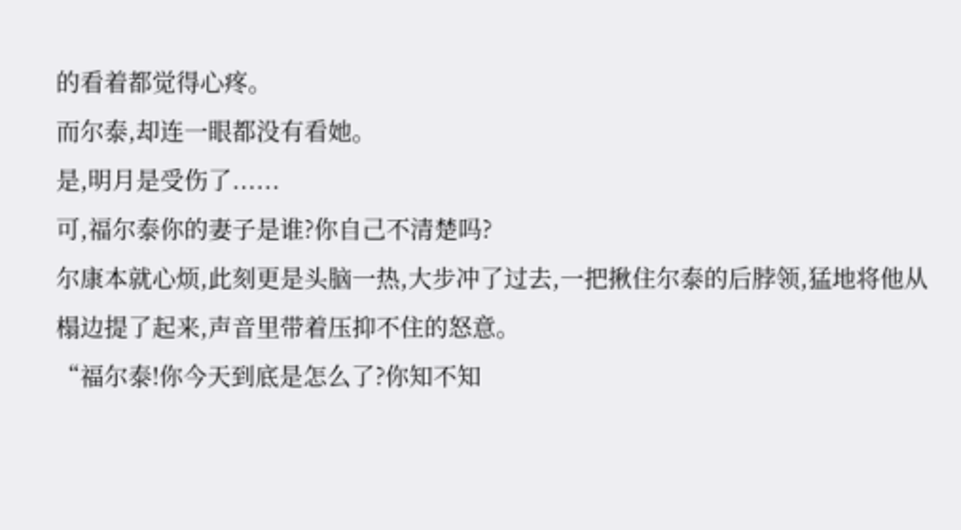的看着都觉得心疼。
而尔泰,却连一眼都没有看她。
是,明月是受伤了......
可,福尔泰你的妻子是谁?你自己不清楚吗?
尔康本就心烦,此刻更是头脑一热,大步冲了过去,一把揪住尔泰的后脖领,猛地将他从榻边提了起来,声音里带着压抑不住的怒意。
“福尔泰!你今天到底是怎么了?你知不知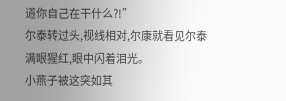道你自己在干什么?!”
尔泰转过头,视线相对,尔康就看见尔泰满眼猩红,眼中闪着泪光。
小燕子被这突如其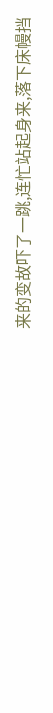来的变故吓了一跳,连忙站起身来,落下床幔挡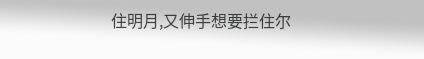住明月,又伸手想要拦住尔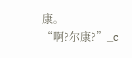康。
“啊?尔康?”_c